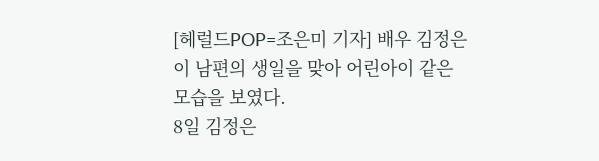[헤럴드POP=조은미 기자] 배우 김정은이 남편의 생일을 맞아 어린아이 같은 모습을 보였다.
8일 김정은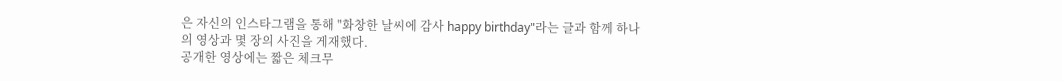은 자신의 인스타그램을 통해 "화창한 날씨에 감사 happy birthday"라는 글과 함께 하나의 영상과 몇 장의 사진을 게재했다.
공개한 영상에는 짧은 체크무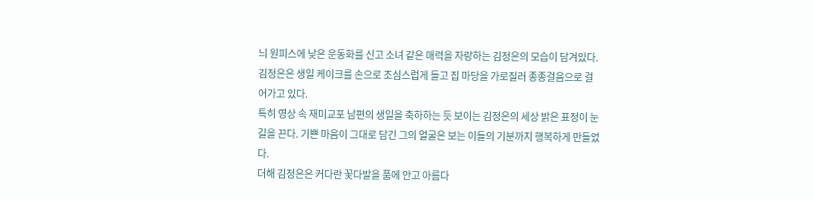늬 원피스에 낮은 운동화를 신고 소녀 같은 매력을 자랑하는 김정은의 모습이 담겨있다. 김정은은 생일 케이크를 손으로 조심스럽게 들고 집 마당을 가로질러 종종걸음으로 걸어가고 있다.
특히 영상 속 재미교포 남편의 생일을 축하하는 듯 보이는 김정은의 세상 밝은 표정이 눈길을 끈다. 기쁜 마음이 그대로 담긴 그의 얼굴은 보는 이들의 기분까지 행복하게 만들었다.
더해 김정은은 커다란 꽃다발을 품에 안고 아름다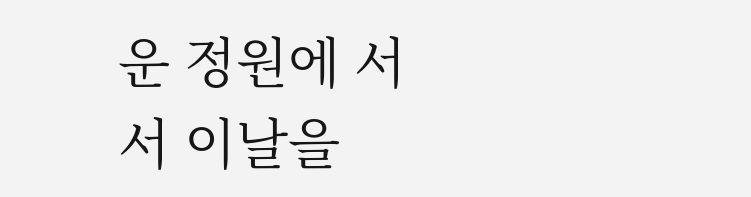운 정원에 서서 이날을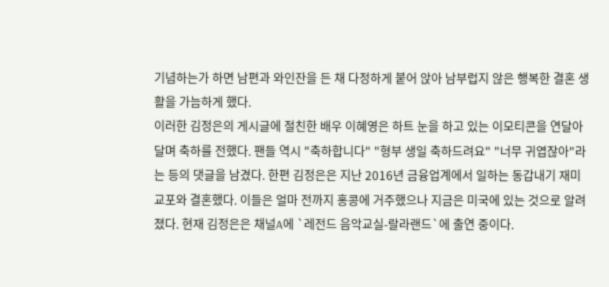기념하는가 하면 남편과 와인잔을 든 채 다정하게 붙어 앉아 남부럽지 않은 행복한 결혼 생활을 가늠하게 했다.
이러한 김정은의 게시글에 절친한 배우 이혜영은 하트 눈을 하고 있는 이모티콘을 연달아 달며 축하를 전했다. 팬들 역시 "축하합니다" "형부 생일 축하드려요" "너무 귀엽잖아"라는 등의 댓글을 남겼다. 한편 김정은은 지난 2016년 금융업계에서 일하는 동갑내기 재미교포와 결혼했다. 이들은 얼마 전까지 홍콩에 거주했으나 지금은 미국에 있는 것으로 알려졌다. 현재 김정은은 채널A에 `레전드 음악교실-랄라랜드`에 출연 중이다.